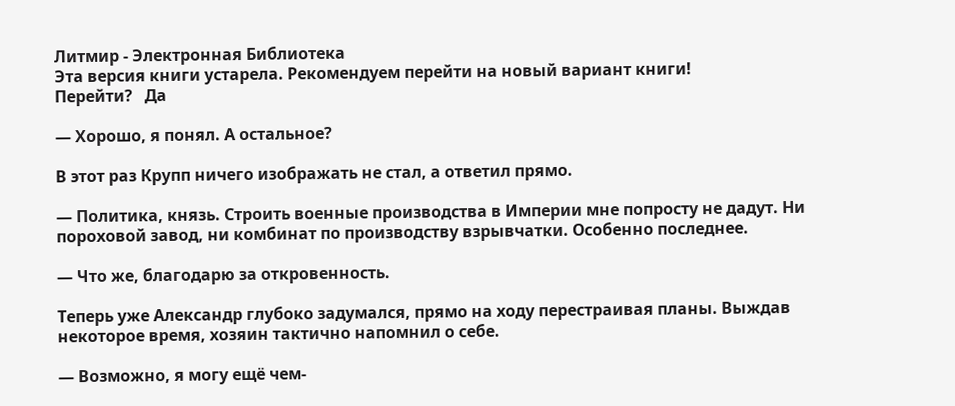Литмир - Электронная Библиотека
Эта версия книги устарела. Рекомендуем перейти на новый вариант книги!
Перейти?   Да

— Хорошо, я понял. А остальное?

В этот раз Крупп ничего изображать не стал, а ответил прямо.

— Политика, князь. Строить военные производства в Империи мне попросту не дадут. Ни пороховой завод, ни комбинат по производству взрывчатки. Особенно последнее.

— Что же, благодарю за откровенность.

Теперь уже Александр глубоко задумался, прямо на ходу перестраивая планы. Выждав некоторое время, хозяин тактично напомнил о себе.

— Возможно, я могу ещё чем-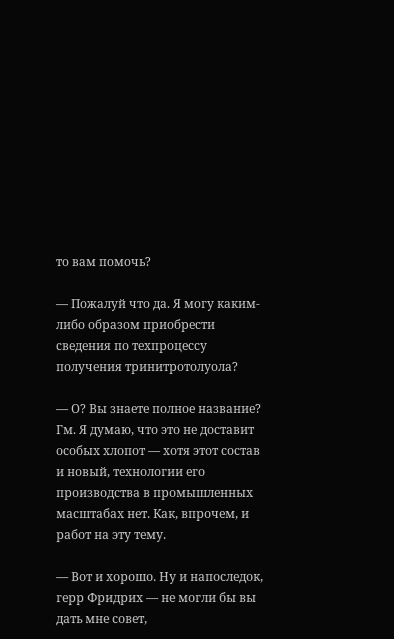то вам помочь?

— Пожалуй что да. Я могу каким-либо образом приобрести сведения по техпроцессу получения тринитротолуола?

— О? Вы знаете полное название? Гм. Я думаю, что это не доставит особых хлопот — хотя этот состав и новый, технологии его производства в промышленных масштабах нет. Как, впрочем, и работ на эту тему.

— Вот и хорошо. Ну и напоследок, герр Фридрих — не могли бы вы дать мне совет,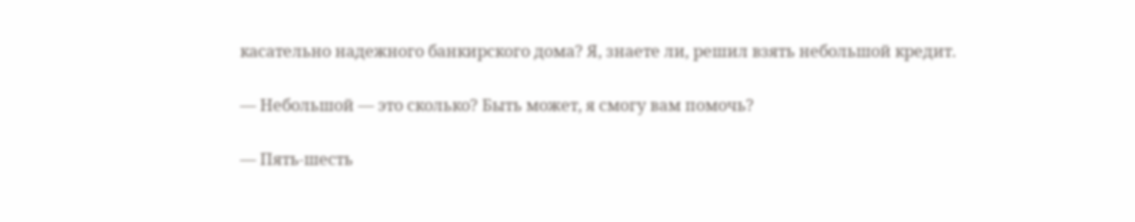касательно надежного банкирского дома? Я, знаете ли, решил взять небольшой кредит.

— Небольшой — это сколько? Быть может, я смогу вам помочь?

— Пять-шесть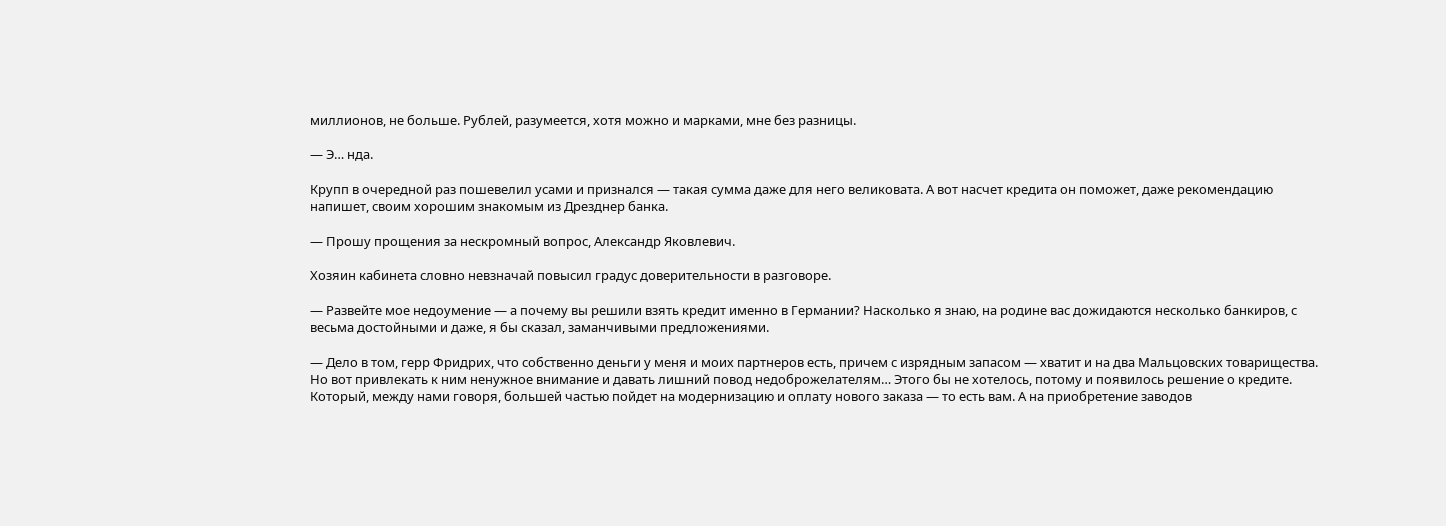миллионов, не больше. Рублей, разумеется, хотя можно и марками, мне без разницы.

— Э… нда.

Крупп в очередной раз пошевелил усами и признался — такая сумма даже для него великовата. А вот насчет кредита он поможет, даже рекомендацию напишет, своим хорошим знакомым из Дрезднер банка.

— Прошу прощения за нескромный вопрос, Александр Яковлевич.

Хозяин кабинета словно невзначай повысил градус доверительности в разговоре.

— Развейте мое недоумение — а почему вы решили взять кредит именно в Германии? Насколько я знаю, на родине вас дожидаются несколько банкиров, с весьма достойными и даже, я бы сказал, заманчивыми предложениями.

— Дело в том, герр Фридрих, что собственно деньги у меня и моих партнеров есть, причем с изрядным запасом — хватит и на два Мальцовских товарищества. Но вот привлекать к ним ненужное внимание и давать лишний повод недоброжелателям… Этого бы не хотелось, потому и появилось решение о кредите. Который, между нами говоря, большей частью пойдет на модернизацию и оплату нового заказа — то есть вам. А на приобретение заводов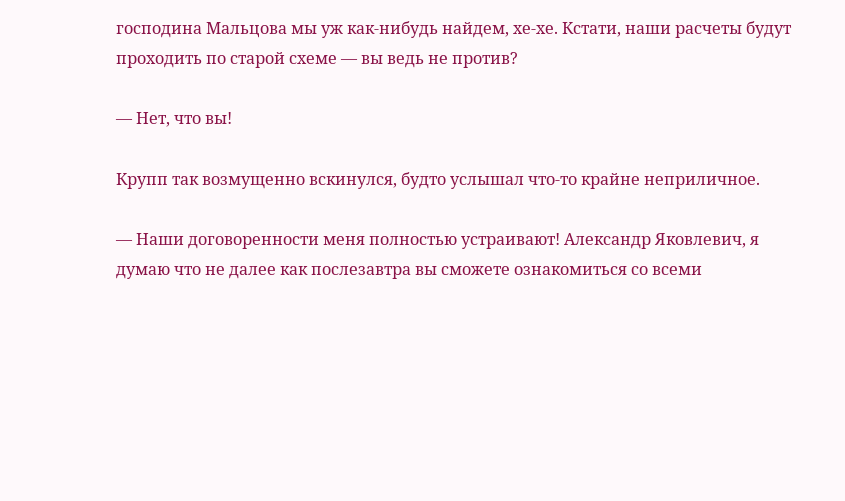господина Мальцова мы уж как-нибудь найдем, хе-хе. Кстати, наши расчеты будут проходить по старой схеме — вы ведь не против?

— Нет, что вы!

Крупп так возмущенно вскинулся, будто услышал что-то крайне неприличное.

— Наши договоренности меня полностью устраивают! Александр Яковлевич, я думаю что не далее как послезавтра вы сможете ознакомиться со всеми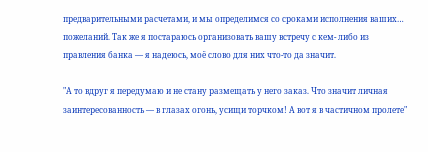предварительными расчетами, и мы определимся со сроками исполнения ваших… пожеланий. Так же я постараюсь организовать вашу встречу с кем- либо из правления банка — я надеюсь, моё слово для них что-то да значит.

"А то вдруг я передумаю и не стану размещать у него заказ. Что значит личная заинтересованность — в глазах огонь, усищи торчком! А вот я в частичном пролете"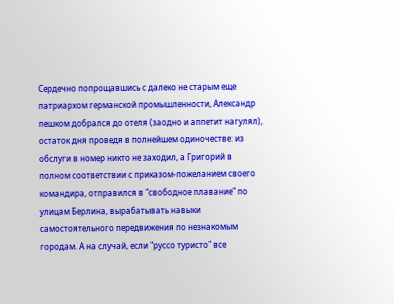Сердечно попрощавшись с далеко не старым еще патриархом германской промышленности, Александр пешком добрался до отеля (заодно и аппетит нагулял), остаток дня проведя в полнейшем одиночестве: из обслуги в номер никто не заходил, а Григорий в полном соответствии с приказом-пожеланием своего командира, отправился в "свободное плавание" по улицам Берлина, вырабатывать навыки самостоятельного передвижения по незнакомым городам. А на случай, если "руссо туристо" все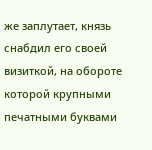же заплутает, князь снабдил его своей визиткой, на обороте которой крупными печатными буквами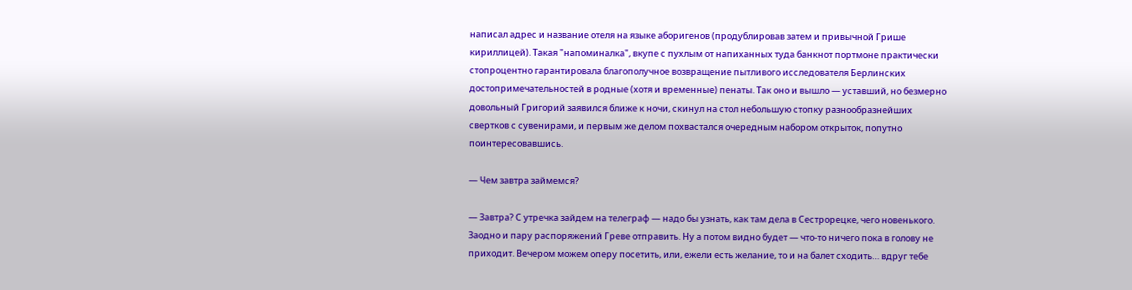написал адрес и название отеля на языке аборигенов (продублировав затем и привычной Грише кириллицей). Такая "напоминалка", вкупе с пухлым от напиханных туда банкнот портмоне практически стопроцентно гарантировала благополучное возвращение пытливого исследователя Берлинских достопримечательностей в родные (хотя и временные) пенаты. Так оно и вышло — уставший, но безмерно довольный Григорий заявился ближе к ночи, скинул на стол небольшую стопку разнообразнейших свертков с сувенирами, и первым же делом похвастался очередным набором открыток, попутно поинтересовавшись.

— Чем завтра займемся?

— Завтра? С утречка зайдем на телеграф — надо бы узнать, как там дела в Сестрорецке, чего новенького. Заодно и пару распоряжений Греве отправить. Ну а потом видно будет — что-то ничего пока в голову не приходит. Вечером можем оперу посетить, или, ежели есть желание, то и на балет сходить… вдруг тебе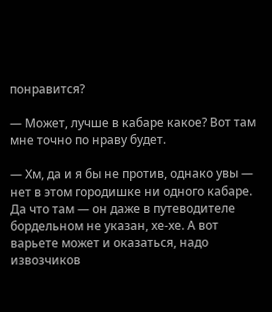понравится?

— Может, лучше в кабаре какое? Вот там мне точно по нраву будет.

— Хм, да и я бы не против, однако увы — нет в этом городишке ни одного кабаре. Да что там — он даже в путеводителе бордельном не указан, хе-хе. А вот варьете может и оказаться, надо извозчиков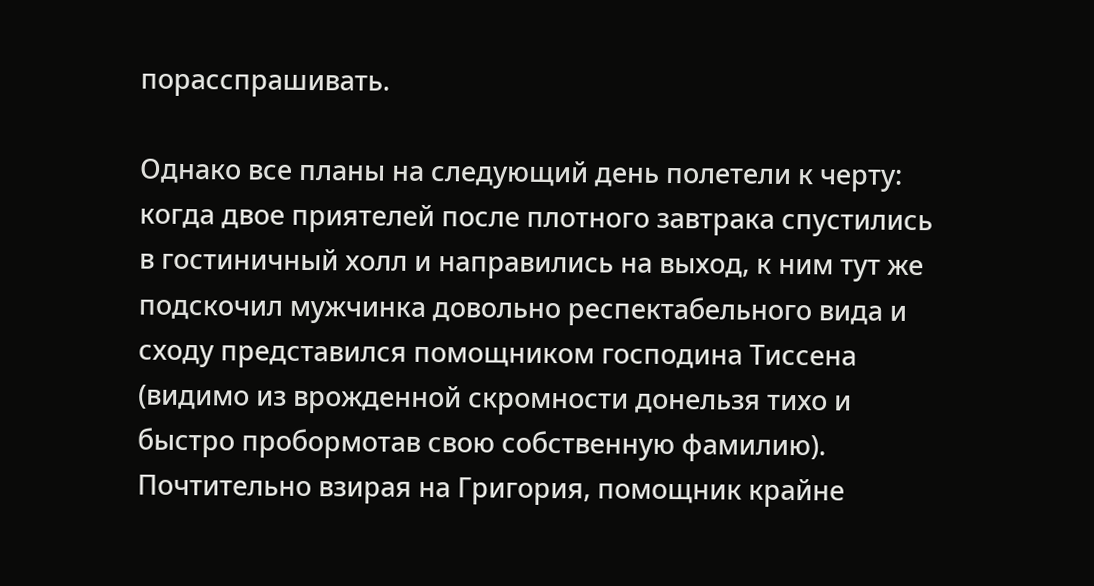порасспрашивать.

Однако все планы на следующий день полетели к черту: когда двое приятелей после плотного завтрака спустились в гостиничный холл и направились на выход, к ним тут же подскочил мужчинка довольно респектабельного вида и сходу представился помощником господина Тиссена (видимо из врожденной скромности донельзя тихо и быстро пробормотав свою собственную фамилию). Почтительно взирая на Григория, помощник крайне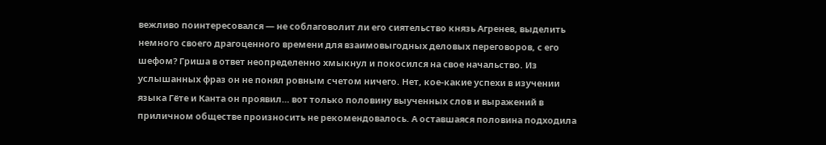вежливо поинтересовался — не соблаговолит ли его сиятельство князь Агренев, выделить немного своего драгоценного времени для взаимовыгодных деловых переговоров, с его шефом? Гриша в ответ неопределенно хмыкнул и покосился на свое начальство. Из услышанных фраз он не понял ровным счетом ничего. Нет, кое-какие успехи в изучении языка Гёте и Канта он проявил… вот только половину выученных слов и выражений в приличном обществе произносить не рекомендовалось. А оставшаяся половина подходила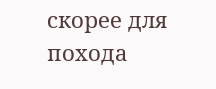скорее для похода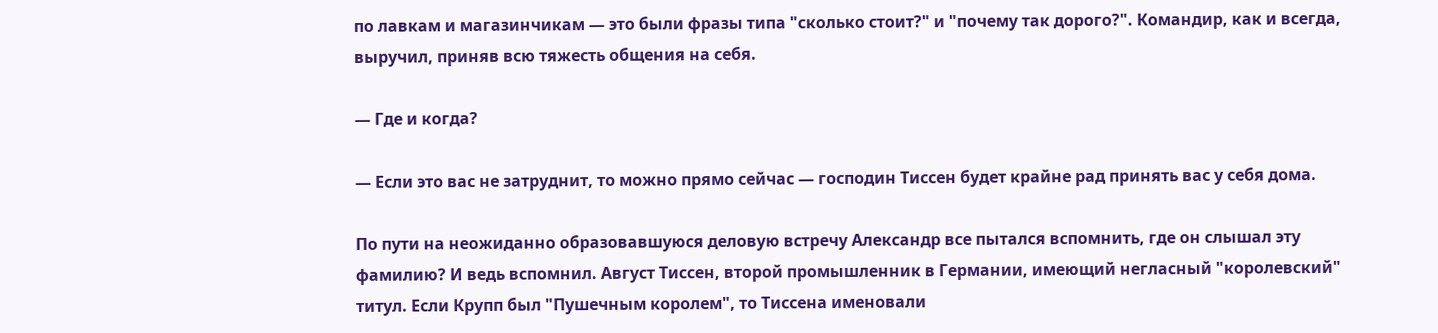по лавкам и магазинчикам — это были фразы типа "сколько стоит?" и "почему так дорого?". Командир, как и всегда, выручил, приняв всю тяжесть общения на себя.

— Где и когда?

— Если это вас не затруднит, то можно прямо сейчас — господин Тиссен будет крайне рад принять вас у себя дома.

По пути на неожиданно образовавшуюся деловую встречу Александр все пытался вспомнить, где он слышал эту фамилию? И ведь вспомнил. Август Тиссен, второй промышленник в Германии, имеющий негласный "королевский" титул. Если Крупп был "Пушечным королем", то Тиссена именовали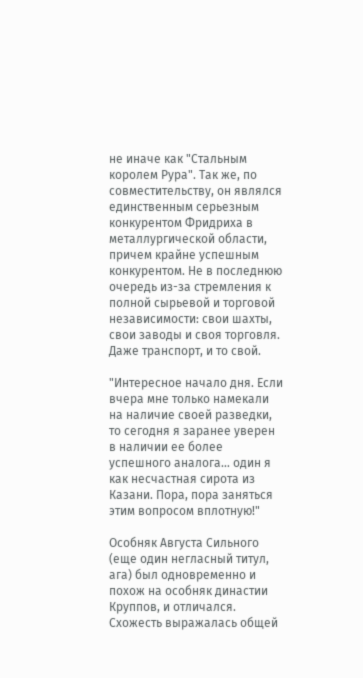не иначе как "Стальным королем Рура". Так же, по совместительству, он являлся единственным серьезным конкурентом Фридриха в металлургической области, причем крайне успешным конкурентом. Не в последнюю очередь из-за стремления к полной сырьевой и торговой независимости: свои шахты, свои заводы и своя торговля. Даже транспорт, и то свой.

"Интересное начало дня. Если вчера мне только намекали на наличие своей разведки, то сегодня я заранее уверен в наличии ее более успешного аналога… один я как несчастная сирота из Казани. Пора, пора заняться этим вопросом вплотную!"

Особняк Августа Сильного (еще один негласный титул, ага) был одновременно и похож на особняк династии Круппов, и отличался. Схожесть выражалась общей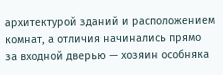архитектурой зданий и расположением комнат, а отличия начинались прямо за входной дверью — хозяин особняка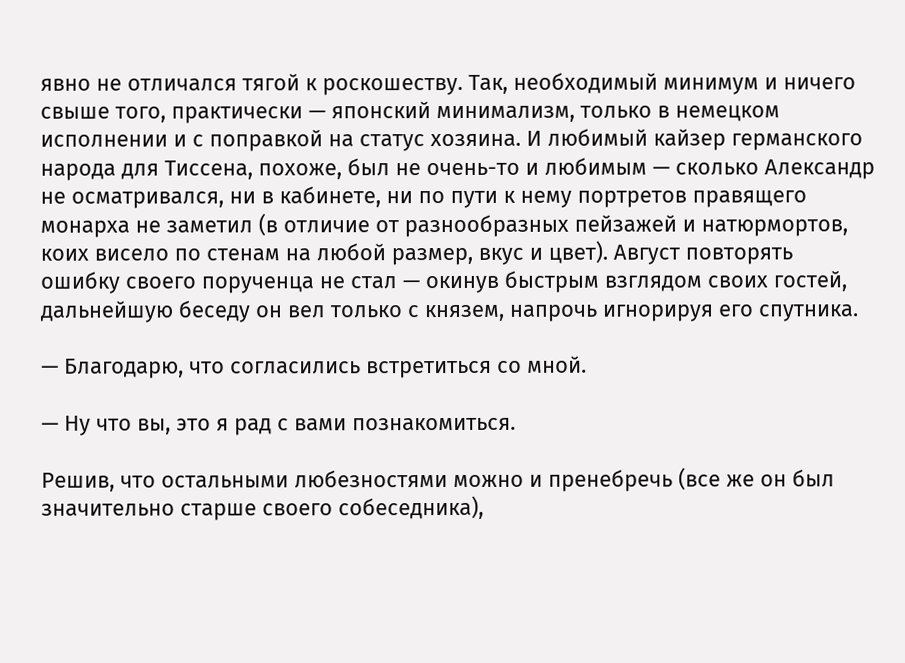явно не отличался тягой к роскошеству. Так, необходимый минимум и ничего свыше того, практически — японский минимализм, только в немецком исполнении и с поправкой на статус хозяина. И любимый кайзер германского народа для Тиссена, похоже, был не очень-то и любимым — сколько Александр не осматривался, ни в кабинете, ни по пути к нему портретов правящего монарха не заметил (в отличие от разнообразных пейзажей и натюрмортов, коих висело по стенам на любой размер, вкус и цвет). Август повторять ошибку своего порученца не стал — окинув быстрым взглядом своих гостей, дальнейшую беседу он вел только с князем, напрочь игнорируя его спутника.

— Благодарю, что согласились встретиться со мной.

— Ну что вы, это я рад с вами познакомиться.

Решив, что остальными любезностями можно и пренебречь (все же он был значительно старше своего собеседника),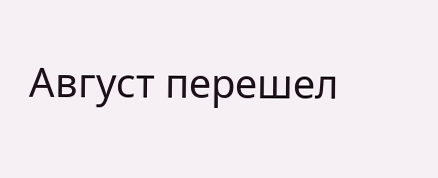Август перешел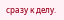сразу к делу.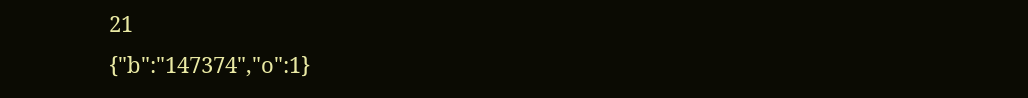21
{"b":"147374","o":1}